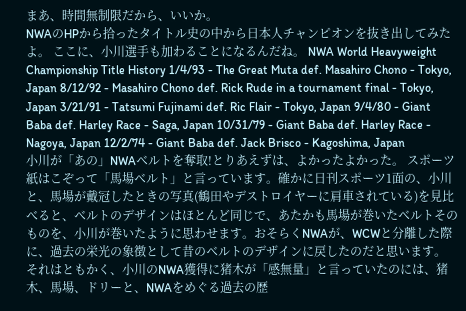まあ、時間無制限だから、いいか。
NWAのHPから拾ったタイトル史の中から日本人チャンピオンを抜き出してみたよ。 ここに、小川選手も加わることになるんだね。 NWA World Heavyweight Championship Title History 1/4/93 - The Great Muta def. Masahiro Chono - Tokyo, Japan 8/12/92 - Masahiro Chono def. Rick Rude in a tournament final - Tokyo, Japan 3/21/91 - Tatsumi Fujinami def. Ric Flair - Tokyo, Japan 9/4/80 - Giant Baba def. Harley Race - Saga, Japan 10/31/79 - Giant Baba def. Harley Race - Nagoya, Japan 12/2/74 - Giant Baba def. Jack Brisco - Kagoshima, Japan
小川が「あの」NWAベルトを奪取!とりあえずは、よかったよかった。 スポーツ紙はこぞって「馬場ベルト」と言っています。確かに日刊スポーツ1面の、小川と、馬場が戴冠したときの写真(鶴田やデストロイヤーに肩車されている)を見比べると、ベルトのデザインはほとんど同じで、あたかも馬場が巻いたベルトそのものを、小川が巻いたように思わせます。おそらくNWAが、WCWと分離した際に、過去の栄光の象徴として昔のベルトのデザインに戻したのだと思います。 それはともかく、小川のNWA獲得に猪木が「感無量」と言っていたのには、猪木、馬場、ドリーと、NWAをめぐる過去の歴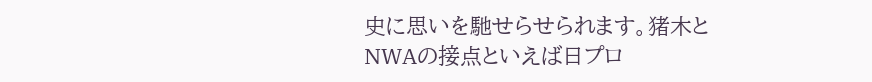史に思いを馳せらせられます。猪木とNWAの接点といえば日プロ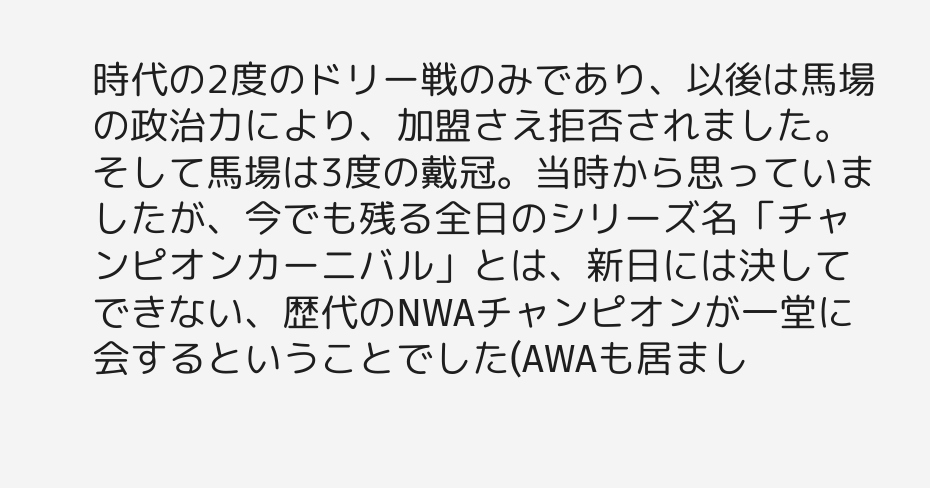時代の2度のドリー戦のみであり、以後は馬場の政治力により、加盟さえ拒否されました。そして馬場は3度の戴冠。当時から思っていましたが、今でも残る全日のシリーズ名「チャンピオンカーニバル」とは、新日には決してできない、歴代のNWAチャンピオンが一堂に会するということでした(AWAも居まし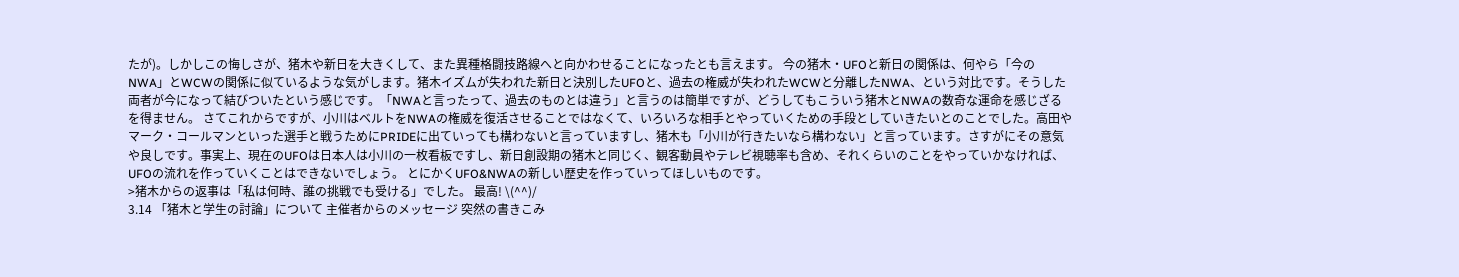たが)。しかしこの悔しさが、猪木や新日を大きくして、また異種格闘技路線へと向かわせることになったとも言えます。 今の猪木・UFOと新日の関係は、何やら「今のNWA」とWCWの関係に似ているような気がします。猪木イズムが失われた新日と決別したUFOと、過去の権威が失われたWCWと分離したNWA、という対比です。そうした両者が今になって結びついたという感じです。「NWAと言ったって、過去のものとは違う」と言うのは簡単ですが、どうしてもこういう猪木とNWAの数奇な運命を感じざるを得ません。 さてこれからですが、小川はベルトをNWAの権威を復活させることではなくて、いろいろな相手とやっていくための手段としていきたいとのことでした。高田やマーク・コールマンといった選手と戦うためにPRIDEに出ていっても構わないと言っていますし、猪木も「小川が行きたいなら構わない」と言っています。さすがにその意気や良しです。事実上、現在のUFOは日本人は小川の一枚看板ですし、新日創設期の猪木と同じく、観客動員やテレビ視聴率も含め、それくらいのことをやっていかなければ、UFOの流れを作っていくことはできないでしょう。 とにかくUFO&NWAの新しい歴史を作っていってほしいものです。
>猪木からの返事は「私は何時、誰の挑戦でも受ける」でした。 最高! \(^^)/
3.14 「猪木と学生の討論」について 主催者からのメッセージ 突然の書きこみ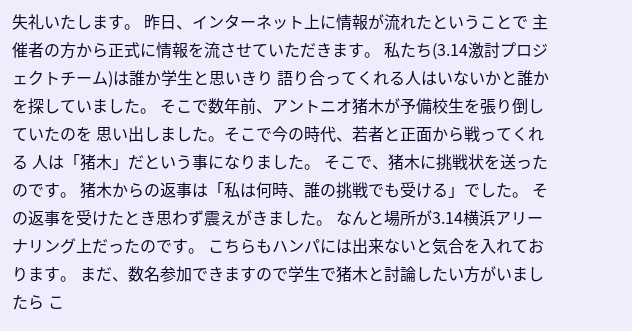失礼いたします。 昨日、インターネット上に情報が流れたということで 主催者の方から正式に情報を流させていただきます。 私たち(3.14激討プロジェクトチーム)は誰か学生と思いきり 語り合ってくれる人はいないかと誰かを探していました。 そこで数年前、アントニオ猪木が予備校生を張り倒していたのを 思い出しました。そこで今の時代、若者と正面から戦ってくれる 人は「猪木」だという事になりました。 そこで、猪木に挑戦状を送ったのです。 猪木からの返事は「私は何時、誰の挑戦でも受ける」でした。 その返事を受けたとき思わず震えがきました。 なんと場所が3.14横浜アリーナリング上だったのです。 こちらもハンパには出来ないと気合を入れております。 まだ、数名参加できますので学生で猪木と討論したい方がいましたら こ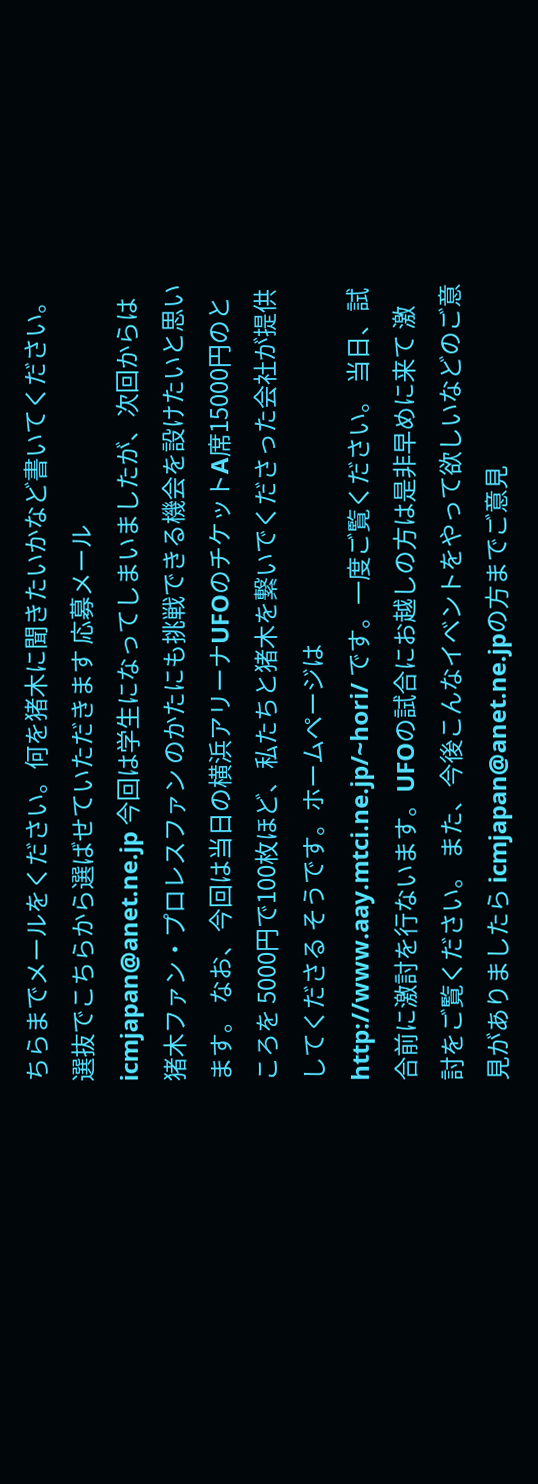ちらまでメールをください。何を猪木に聞きたいかなど書いてください。 選抜でこちらから選ばせていただきます 応募メール icmjapan@anet.ne.jp 今回は学生になってしまいましたが、次回からは猪木ファン・プロレスファン のかたにも挑戦できる機会を設けたいと思います。 なお、今回は当日の横浜アリーナUFOのチケットA席15000円のところを 5000円で100枚ほど、私たちと猪木を繋いでくださった会社が提供してくださる そうです。ホームページは http://www.aay.mtci.ne.jp/~hori/ です。一度ご覧ください。 当日、試合前に激討を行ないます。UFOの試合にお越しの方は是非早めに来て 激討をご覧ください。 また、今後こんなイベントをやって欲しいなどのご意見がありましたら icmjapan@anet.ne.jpの方までご意見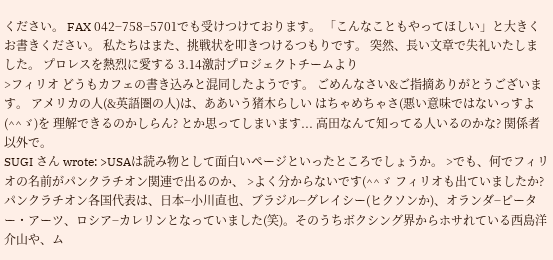ください。 FAX 042−758−5701でも受けつけております。 「こんなこともやってほしい」と大きくお書きください。 私たちはまた、挑戦状を叩きつけるつもりです。 突然、長い文章で失礼いたしました。 プロレスを熱烈に愛する 3.14激討プロジェクトチームより
>フィリオ どうもカフェの書き込みと混同したようです。 ごめんなさい&ご指摘ありがとうございます。 アメリカの人(&英語圏の人)は、ああいう猪木らしい はちゃめちゃさ(悪い意味ではないっすよ(^^ゞ)を 理解できるのかしらん? とか思ってしまいます... 高田なんて知ってる人いるのかな? 関係者以外で。
SUGI さん wrote: >USAは読み物として面白いページといったところでしょうか。 >でも、何でフィリオの名前がパンクラチオン関連で出るのか、 >よく分からないです(^^ゞ フィリオも出ていましたか? パンクラチオン各国代表は、日本−小川直也、ブラジル−グレイシー(ヒクソンか)、オランダ−ピーター・アーツ、ロシア−カレリンとなっていました(笑)。そのうちボクシング界からホサれている西島洋介山や、ム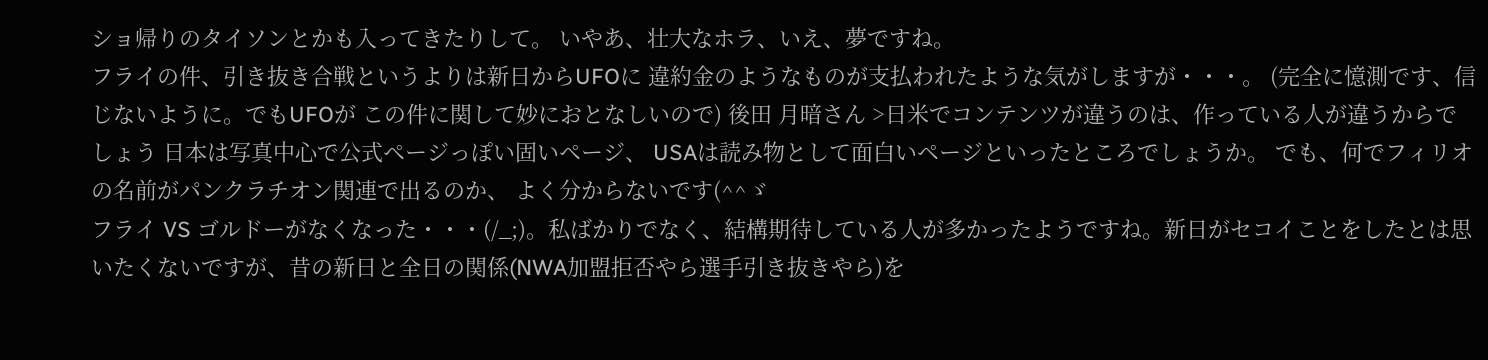ショ帰りのタイソンとかも入ってきたりして。 いやあ、壮大なホラ、いえ、夢ですね。
フライの件、引き抜き合戦というよりは新日からUFOに 違約金のようなものが支払われたような気がしますが・・・。 (完全に憶測です、信じないように。でもUFOが この件に関して妙におとなしいので) 後田 月暗さん >日米でコンテンツが違うのは、作っている人が違うからでしょう 日本は写真中心で公式ページっぽい固いページ、 USAは読み物として面白いページといったところでしょうか。 でも、何でフィリオの名前がパンクラチオン関連で出るのか、 よく分からないです(^^ゞ
フライ VS ゴルドーがなくなった・・・(/_;)。私ばかりでなく、結構期待している人が多かったようですね。新日がセコイことをしたとは思いたくないですが、昔の新日と全日の関係(NWA加盟拒否やら選手引き抜きやら)を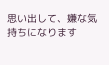思い出して、嫌な気持ちになります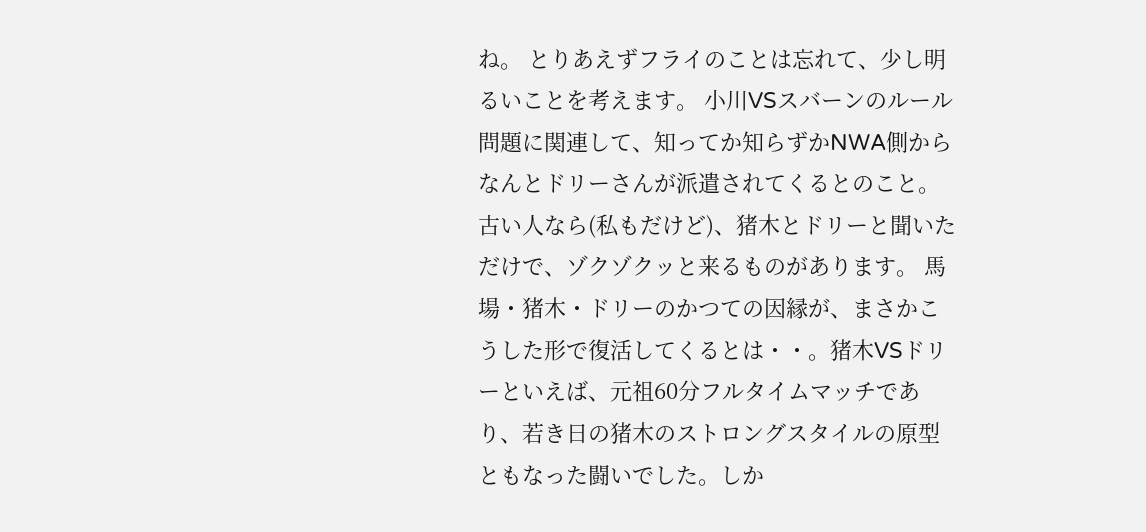ね。 とりあえずフライのことは忘れて、少し明るいことを考えます。 小川VSスバーンのルール問題に関連して、知ってか知らずかNWA側からなんとドリーさんが派遣されてくるとのこと。古い人なら(私もだけど)、猪木とドリーと聞いただけで、ゾクゾクッと来るものがあります。 馬場・猪木・ドリーのかつての因縁が、まさかこうした形で復活してくるとは・・。猪木VSドリーといえば、元祖60分フルタイムマッチであり、若き日の猪木のストロングスタイルの原型ともなった闘いでした。しか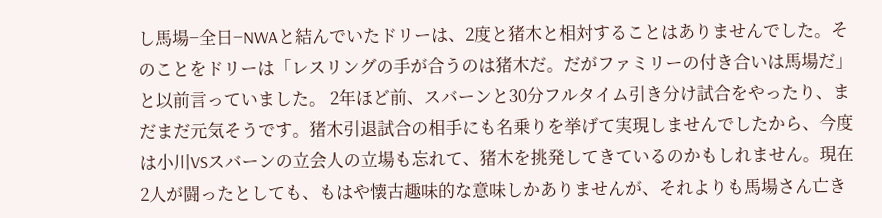し馬場−全日−NWAと結んでいたドリーは、2度と猪木と相対することはありませんでした。そのことをドリーは「レスリングの手が合うのは猪木だ。だがファミリーの付き合いは馬場だ」と以前言っていました。 2年ほど前、スバーンと30分フルタイム引き分け試合をやったり、まだまだ元気そうです。猪木引退試合の相手にも名乗りを挙げて実現しませんでしたから、今度は小川VSスバーンの立会人の立場も忘れて、猪木を挑発してきているのかもしれません。現在2人が闘ったとしても、もはや懐古趣味的な意味しかありませんが、それよりも馬場さん亡き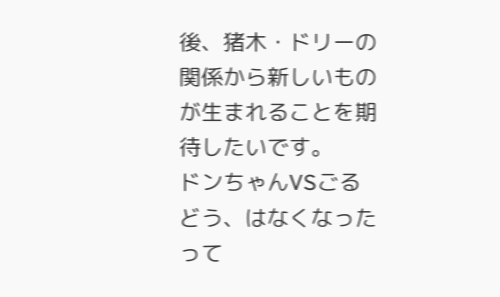後、猪木・ドリーの関係から新しいものが生まれることを期待したいです。
ドンちゃんVSごるどう、はなくなったって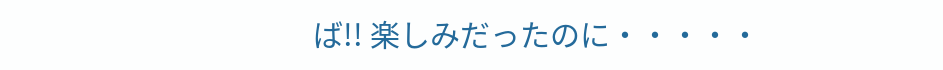ば!! 楽しみだったのに・・・・・